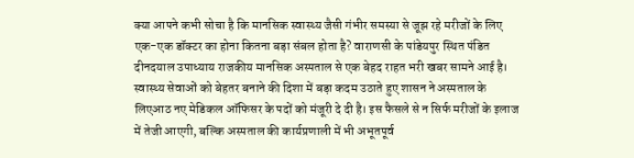क्या आपने कभी सोचा है कि मानसिक स्वास्थ्य जैसी गंभीर समस्या से जूझ रहे मरीजों के लिए एक-एक डॉक्टर का होना कितना बड़ा संबल होता है? वाराणसी के पांडेयपुर स्थित पंडित दीनदयाल उपाध्याय राजकीय मानसिक अस्पताल से एक बेहद राहत भरी खबर सामने आई है। स्वास्थ्य सेवाओं को बेहतर बनाने की दिशा में बड़ा कदम उठाते हुए शासन ने अस्पताल के लिएआठ नए मेडिकल ऑफिसर के पदों को मंजूरी दे दी है। इस फैसले से न सिर्फ मरीजों के इलाज में तेजी आएगी, बल्कि अस्पताल की कार्यप्रणाली में भी अभूतपूर्व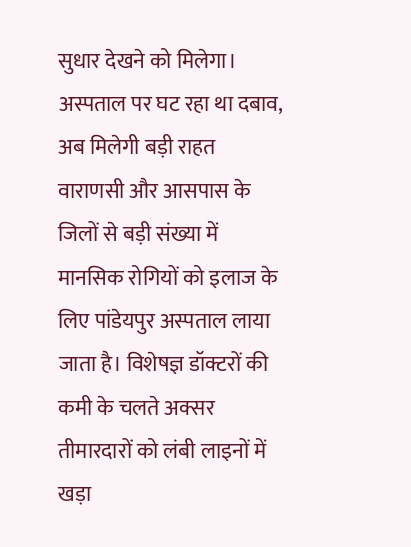सुधार देखने को मिलेगा।
अस्पताल पर घट रहा था दबाव, अब मिलेगी बड़ी राहत
वाराणसी और आसपास के जिलों से बड़ी संख्या में मानसिक रोगियों को इलाज के लिए पांडेयपुर अस्पताल लाया जाता है। विशेषज्ञ डॉक्टरों की कमी के चलते अक्सर तीमारदारों को लंबी लाइनों में खड़ा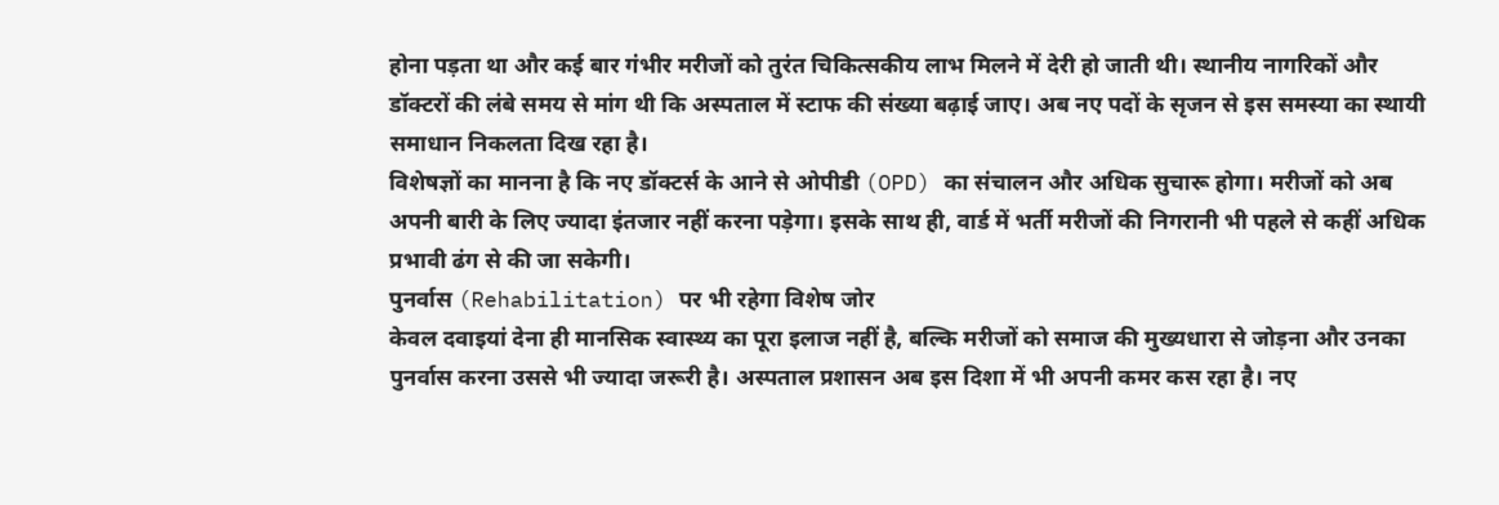होना पड़ता था और कई बार गंभीर मरीजों को तुरंत चिकित्सकीय लाभ मिलने में देरी हो जाती थी। स्थानीय नागरिकों और डॉक्टरों की लंबे समय से मांग थी कि अस्पताल में स्टाफ की संख्या बढ़ाई जाए। अब नए पदों के सृजन से इस समस्या का स्थायी समाधान निकलता दिख रहा है।
विशेषज्ञों का मानना है कि नए डॉक्टर्स के आने से ओपीडी (OPD) का संचालन और अधिक सुचारू होगा। मरीजों को अब अपनी बारी के लिए ज्यादा इंतजार नहीं करना पड़ेगा। इसके साथ ही, वार्ड में भर्ती मरीजों की निगरानी भी पहले से कहीं अधिक प्रभावी ढंग से की जा सकेगी।
पुनर्वास (Rehabilitation) पर भी रहेगा विशेष जोर
केवल दवाइयां देना ही मानसिक स्वास्थ्य का पूरा इलाज नहीं है, बल्कि मरीजों को समाज की मुख्यधारा से जोड़ना और उनका पुनर्वास करना उससे भी ज्यादा जरूरी है। अस्पताल प्रशासन अब इस दिशा में भी अपनी कमर कस रहा है। नए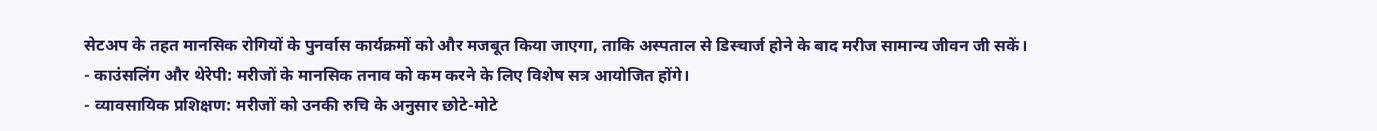सेटअप के तहत मानसिक रोगियों के पुनर्वास कार्यक्रमों को और मजबूत किया जाएगा, ताकि अस्पताल से डिस्चार्ज होने के बाद मरीज सामान्य जीवन जी सकें।
- काउंसलिंग और थेरेपी: मरीजों के मानसिक तनाव को कम करने के लिए विशेष सत्र आयोजित होंगे।
- व्यावसायिक प्रशिक्षण: मरीजों को उनकी रुचि के अनुसार छोटे-मोटे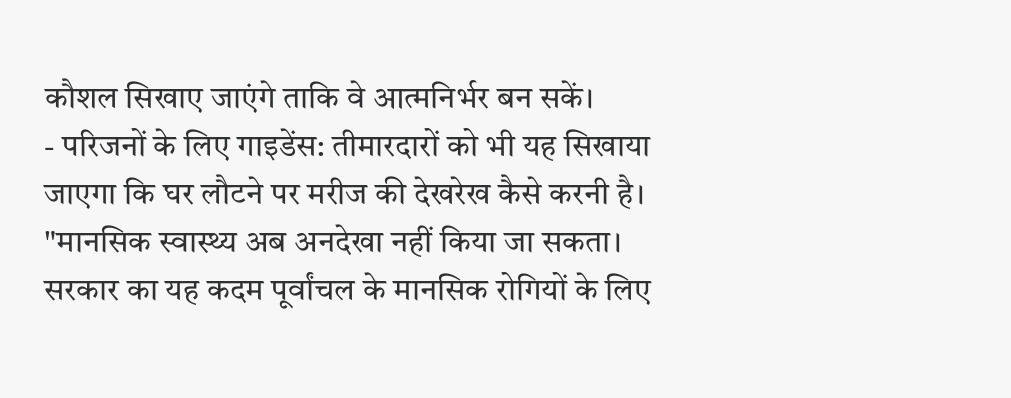कौशल सिखाए जाएंगे ताकि वे आत्मनिर्भर बन सकें।
- परिजनों के लिए गाइडेंस: तीमारदारों को भी यह सिखाया जाएगा कि घर लौटने पर मरीज की देखरेख कैसे करनी है।
"मानसिक स्वास्थ्य अब अनदेखा नहीं किया जा सकता। सरकार का यह कदम पूर्वांचल के मानसिक रोगियों के लिए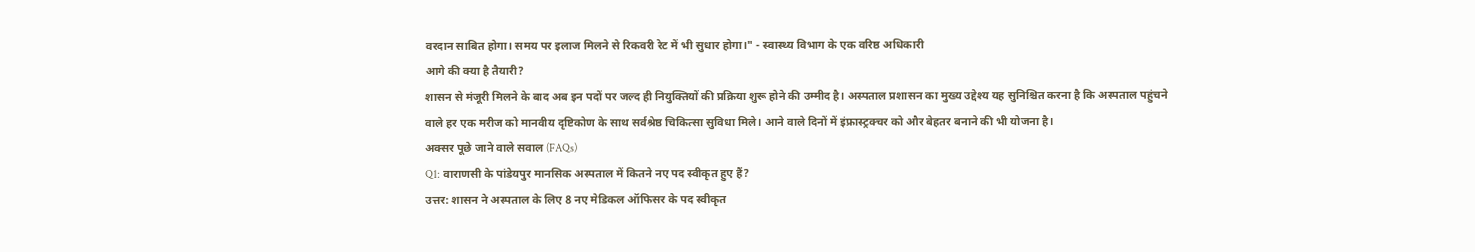वरदान साबित होगा। समय पर इलाज मिलने से रिकवरी रेट में भी सुधार होगा।" - स्वास्थ्य विभाग के एक वरिष्ठ अधिकारी
आगे की क्या है तैयारी?
शासन से मंजूरी मिलने के बाद अब इन पदों पर जल्द ही नियुक्तियों की प्रक्रिया शुरू होने की उम्मीद है। अस्पताल प्रशासन का मुख्य उद्देश्य यह सुनिश्चित करना है कि अस्पताल पहुंचने वाले हर एक मरीज को मानवीय दृष्टिकोण के साथ सर्वश्रेष्ठ चिकित्सा सुविधा मिले। आने वाले दिनों में इंफ्रास्ट्रक्चर को और बेहतर बनाने की भी योजना है।
अक्सर पूछे जाने वाले सवाल (FAQs)
Q1: वाराणसी के पांडेयपुर मानसिक अस्पताल में कितने नए पद स्वीकृत हुए हैं?
उत्तर: शासन ने अस्पताल के लिए 8 नए मेडिकल ऑफिसर के पद स्वीकृत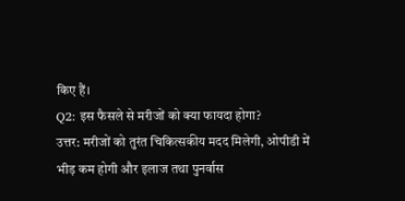किए हैं।
Q2: इस फैसले से मरीजों को क्या फायदा होगा?
उत्तर: मरीजों को तुरंत चिकित्सकीय मदद मिलेगी, ओपीडी में भीड़ कम होगी और इलाज तथा पुनर्वास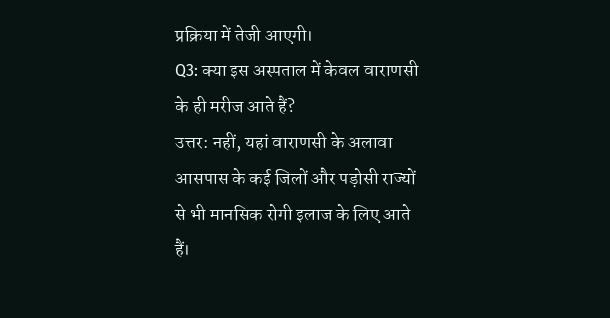प्रक्रिया में तेजी आएगी।
Q3: क्या इस अस्पताल में केवल वाराणसी के ही मरीज आते हैं?
उत्तर: नहीं, यहां वाराणसी के अलावा आसपास के कई जिलों और पड़ोसी राज्यों से भी मानसिक रोगी इलाज के लिए आते हैं।